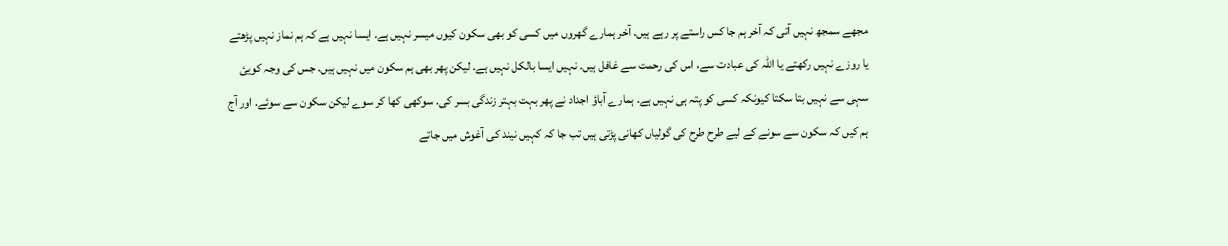مجھے سمجھ نہیں آتی کہ آخر ہم جا کس راستے پر رہے ہیں. آخر ہمارے گھروں میں کسی کو بھی سکون کیوں میسر نہیں ہے. ایسا نہیں ہے کہ ہم نماز نہیں پڑھتے یا روزے نہیں رکھتے یا اللہ کی عبادت سے، اس کی رحمت سے غافل ہیں. نہیں ایسا بالکل نہیں ہے. لیکن پھر بھی ہم سکون میں نہیں ہیں. جس کی وجہ کویئ سہی سے نہیں بتا سکتا کیونکہ کسی کو پتہ ہی نہیں ہے. ہمارے آباؤ اجداد نے پھر بہت بہتر زندگی بسر کی. سوکھی کھا کر سوے لیکن سکون سے سوئے. اور آج ہم کیں کہ سکون سے سونے کے لیے طرح طرح کی گولیاں کھانی پڑتی ہیں تب جا کہ کہیں نیند کی آغوش میں جاتے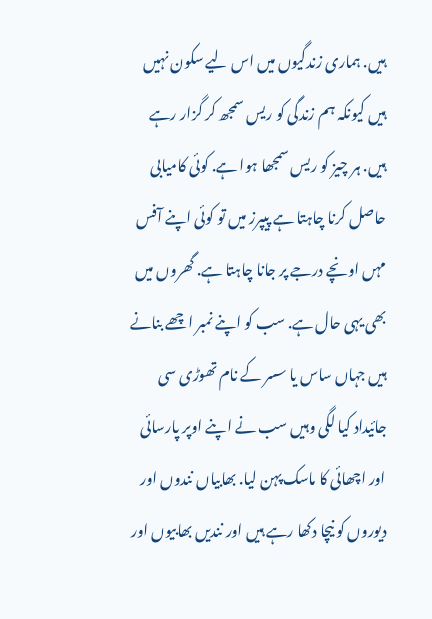ہیں. ہماری زندگیوں میں اس لیے سکون نہیں ہیں کیونکہ ہم زندگی کو ریس سمجھ کر گزار رہے ہیں. ہر چیز کو ریس سمجھا ہوا ہے. کوئی کامیابی حاصل کرنا چاہتا ہے پیپرز میں تو کوئی اپنے آفس مہں اونچے درجے پر جانا چاہتا ہے. گھروں میں بھی یہی حال ہے. سب کو اپنے نمبر اچھے بنانے ہیں جہاں ساس یا سسر کے نام تھوڑی سی جائیداد کیا لگی وہیں سب نے اپنے اوپر پارسائی اور اچھائی کا ماسک پہن لیا. بھابیاں نندوں اور دیوروں کو نیچا دکھا رہے ہیں اور نندیں بھابیوں اور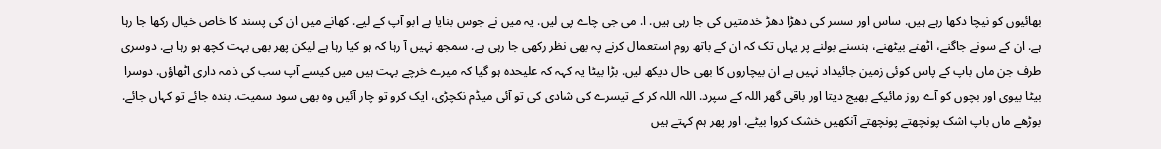بھائیوں کو نیچا دکھا رہے ہیں. ساس اور سسر کی دھڑا دھڑ خدمتیں کی جا رہی ہیں. ا. می جی چاے پی لیں. یہ میں نے جوس بنایا ہے ابو آپ کے لیے. کھانے میں ان کی پسند کا خاص خیال رکھا جا رہا ہے. ان کے سونے جاگنے، اٹھنے بیٹھنے، ہنسنے بولنے پر یہاں تک کہ ان کے باتھ روم استعمال کرنے پہ بھی نظر رکھی جا رہی ہے. سمجھ نہیں آ رہا کہ ہو کیا رہا ہے لیکن پھر بھی بہت کچھ ہو رہا ہے. دوسری طرف جن ماں باپ کے پاس کوئی زمین جائیداد نہیں ہے ان بیچاروں کا بھی حال دیکھ لیں. بڑا بیٹا یہ کہہ کہ علیحدہ ہو گیا کہ میرے خرچے بہت ہیں میں کیسے آپ سب کی ذمہ داری اٹھاؤں. دوسرا بیٹا بیوی اور بچوں کو آے روز مائیکے بھیج دیتا اور باقی گھر اللہ کے سپرد. اللہ اللہ کر کے تیسرے کی شادی کی تو آئی میڈم نکچڑی، ایک کرو تو چار آئیں وہ بھی سود سمیت. بندہ جائے تو کہاں جائے. بوڑھے ماں باپ اشک پونچھتے پونچھتے آنکھیں خشک کروا بیٹے. اور پھر ہم کہتے ہیں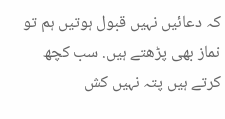کہ دعائیں نہیں قبول ہوتیں ہم تو نماز بھی پڑھتے ہیں. سب کچھ کرتے ہیں پتہ نہیں کش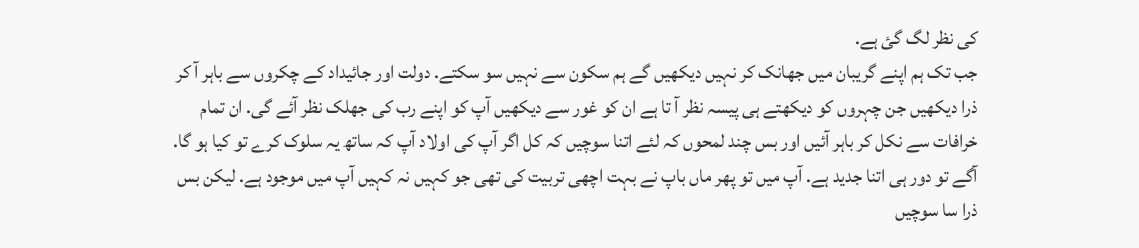کی نظر لگ گئ ہے.
جب تک ہم اپنے گریبان میں جھانک کر نہیں دیکھیں گے ہم سکون سے نہیں سو سکتے. دولت اور جائیداد کے چکروں سے باہر آ کر ذرا دیکھیں جن چہروں کو دیکھتے ہی پیسہ نظر آ تا ہے ان کو غور سے دیکھیں آپ کو اپنے رب کی جھلک نظر آئے گی. ان تمام خرافات سے نکل کر باہر آئیں اور بس چند لمحوں کہ لئے اتنا سوچیں کہ کل اگر آپ کی اولاد آپ کہ ساتھ یہ سلوک کرے تو کیا ہو گا. آگے تو دور ہی اتنا جدید ہے. آپ میں تو پھر ماں باپ نے بہت اچھی تربیت کی تھی جو کہیں نہ کہیں آپ میں موجود ہے. لیکن بس ذرا سا سوچیں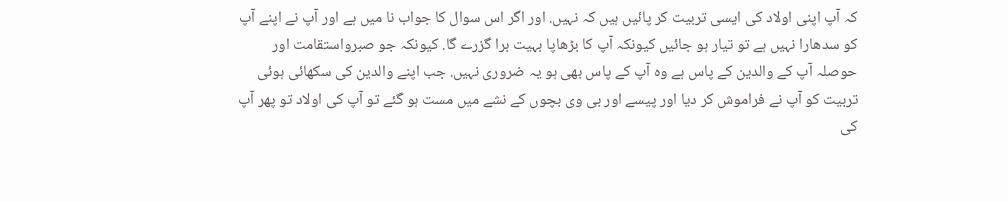کہ آپ اپنی اولاد کی ایسی تربیت کر پائیں ہیں کہ نہیں. اور اگر اس سوال کا جواب نا میں ہے اور آپ نے اپنے آپ کو سدھارا نہیں ہے تو تیار ہو جائیں کیونکہ آپ کا بڑھاپا بہیت برا گزرے گا. کیونکہ جو صبرواستقامت اور حوصلہ آپ کے والدین کے پاس ہے وہ آپ کے پاس بھی ہو یہ ضروری نہیں. جب اپنے والدین کی سکھائی ہوئی تربیت کو آپ نے فراموش کر دیا اور پیسے اور بی وی بچوں کے نشے میں مست ہو گئے تو آپ کی اولاد تو پھر آپ کی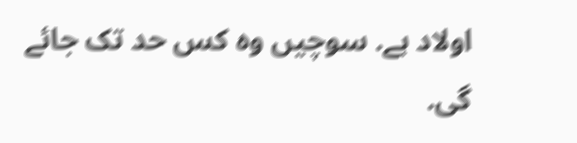اولاد ہے. سوچیں وہ کس حد تک جائے گی.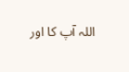اللہ آپ کا اور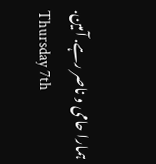ہمارا حامی و ناصر رہے. آمین.
Thursday 7th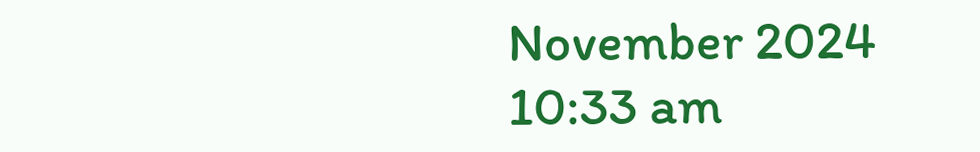November 2024 10:33 am